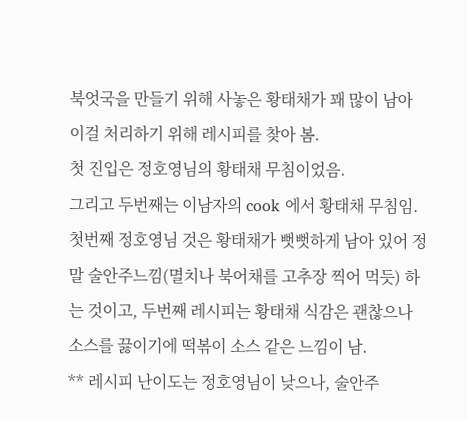북엇국을 만들기 위해 사놓은 황태채가 꽤 많이 남아 이걸 처리하기 위해 레시피를 찾아 봄.
첫 진입은 정호영님의 황태채 무침이었음.
그리고 두번째는 이남자의 cook 에서 황태채 무침임.
첫번째 정호영님 것은 황태채가 뻣뻣하게 남아 있어 정말 술안주느낌(멸치나 북어채를 고추장 찍어 먹듯) 하는 것이고, 두번째 레시피는 황태채 식감은 괜찮으나 소스를 끓이기에 떡볶이 소스 같은 느낌이 남.
** 레시피 난이도는 정호영님이 낮으나, 술안주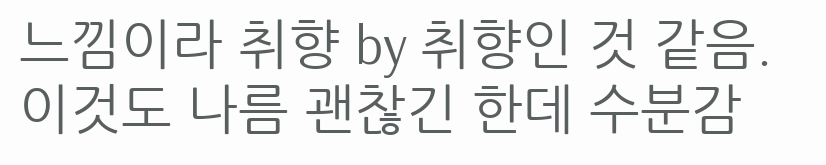느낌이라 취향 by 취향인 것 같음. 이것도 나름 괜찮긴 한데 수분감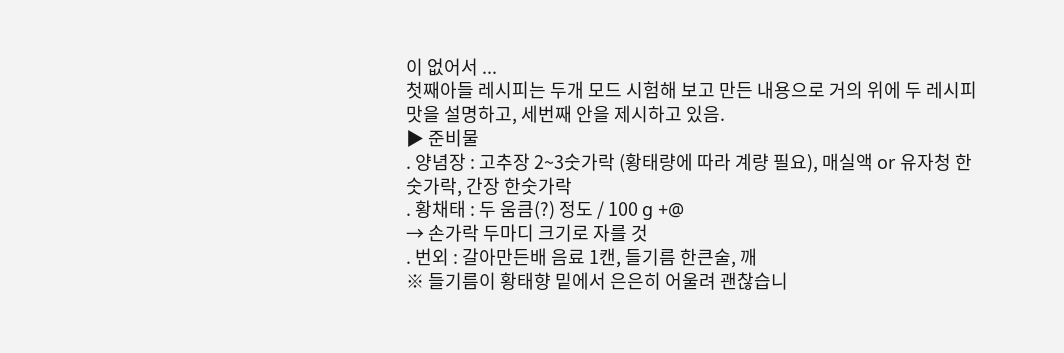이 없어서 ...
첫째아들 레시피는 두개 모드 시험해 보고 만든 내용으로 거의 위에 두 레시피 맛을 설명하고, 세번째 안을 제시하고 있음.
▶ 준비물
. 양념장 : 고추장 2~3숫가락 (황태량에 따라 계량 필요), 매실액 or 유자청 한숫가락, 간장 한숫가락
. 황채태 : 두 움큼(?) 정도 / 100 g +@
→ 손가락 두마디 크기로 자를 것
. 번외 : 갈아만든배 음료 1캔, 들기름 한큰술, 깨
※ 들기름이 황태향 밑에서 은은히 어울려 괜찮습니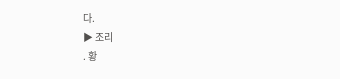다.
▶ 조리
. 황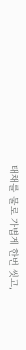태채를 물로 가볍게 한번 씻고,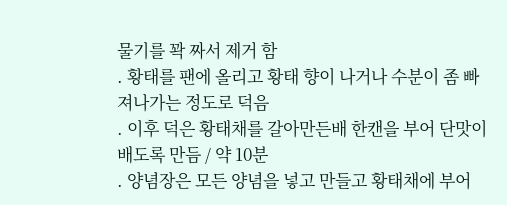물기를 꽉 짜서 제거 함
. 황태를 팬에 올리고 황태 향이 나거나 수분이 좀 빠져나가는 정도로 덕음
. 이후 덕은 황태채를 갈아만든배 한캔을 부어 단맛이 배도록 만듬 / 약 10분
. 양념장은 모든 양념을 넣고 만들고 황태채에 부어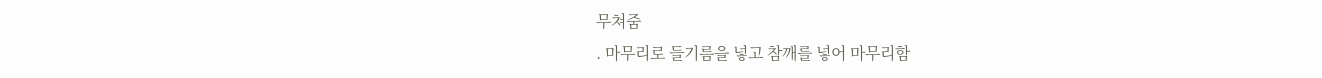무쳐줌
. 마무리로 들기름을 넣고 참깨를 넣어 마무리함